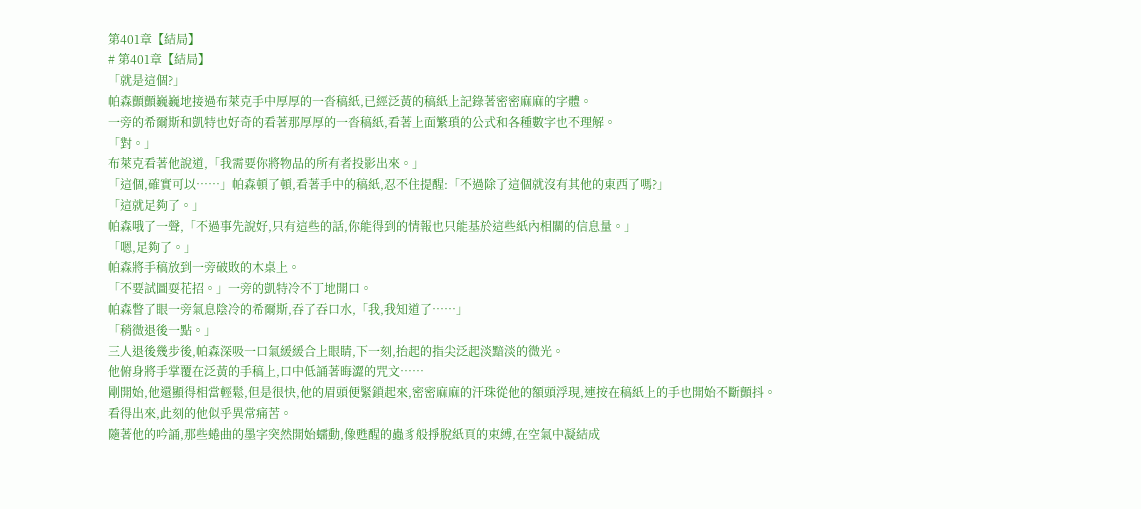第401章【結局】
# 第401章【結局】
「就是這個?」
帕森顫顫巍巍地接過布萊克手中厚厚的一沓稿紙,已經泛黃的稿紙上記錄著密密麻麻的字體。
一旁的希爾斯和凱特也好奇的看著那厚厚的一沓稿紙,看著上面繁瑣的公式和各種數字也不理解。
「對。」
布萊克看著他說道,「我需要你將物品的所有者投影出來。」
「這個,確實可以……」帕森頓了頓,看著手中的稿紙,忍不住提醒:「不過除了這個就沒有其他的東西了嗎?」
「這就足夠了。」
帕森哦了一聲,「不過事先說好,只有這些的話,你能得到的情報也只能基於這些紙內相關的信息量。」
「嗯,足夠了。」
帕森將手稿放到一旁破敗的木桌上。
「不要試圖耍花招。」一旁的凱特冷不丁地開口。
帕森瞥了眼一旁氣息陰冷的希爾斯,吞了吞口水,「我,我知道了……」
「稍微退後一點。」
三人退後幾步後,帕森深吸一口氣緩緩合上眼睛,下一刻,抬起的指尖泛起淡黯淡的微光。
他俯身將手掌覆在泛黃的手稿上,口中低誦著晦澀的咒文……
剛開始,他還顯得相當輕鬆,但是很快,他的眉頭便緊鎖起來,密密麻麻的汗珠從他的額頭浮現,連按在稿紙上的手也開始不斷顫抖。
看得出來,此刻的他似乎異常痛苦。
隨著他的吟誦,那些蜷曲的墨字突然開始蠕動,像甦醒的蟲豸般掙脫紙頁的束縛,在空氣中凝結成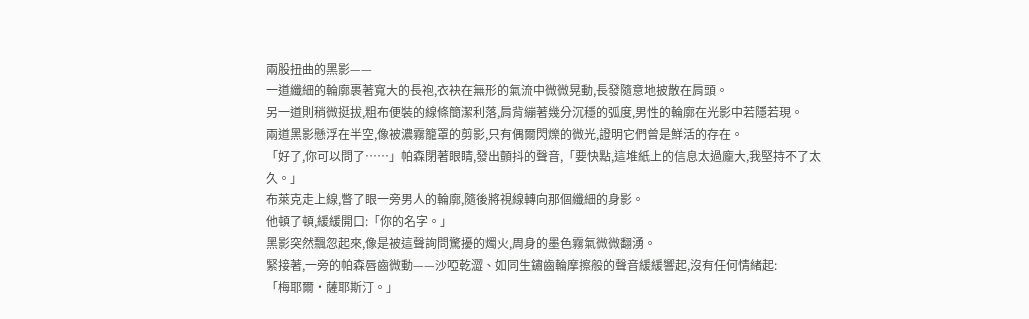兩股扭曲的黑影——
一道纖細的輪廓裹著寬大的長袍,衣袂在無形的氣流中微微晃動,長發隨意地披散在肩頭。
另一道則稍微挺拔,粗布便裝的線條簡潔利落,肩背繃著幾分沉穩的弧度,男性的輪廓在光影中若隱若現。
兩道黑影懸浮在半空,像被濃霧籠罩的剪影,只有偶爾閃爍的微光,證明它們曾是鮮活的存在。
「好了,你可以問了……」帕森閉著眼睛,發出顫抖的聲音,「要快點,這堆紙上的信息太過龐大,我堅持不了太久。」
布萊克走上線,瞥了眼一旁男人的輪廓,隨後將視線轉向那個纖細的身影。
他頓了頓,緩緩開口:「你的名字。」
黑影突然飄忽起來,像是被這聲詢問驚擾的燭火,周身的墨色霧氣微微翻湧。
緊接著,一旁的帕森唇齒微動——沙啞乾澀、如同生鏽齒輪摩擦般的聲音緩緩響起,沒有任何情緒起:
「梅耶爾·薩耶斯汀。」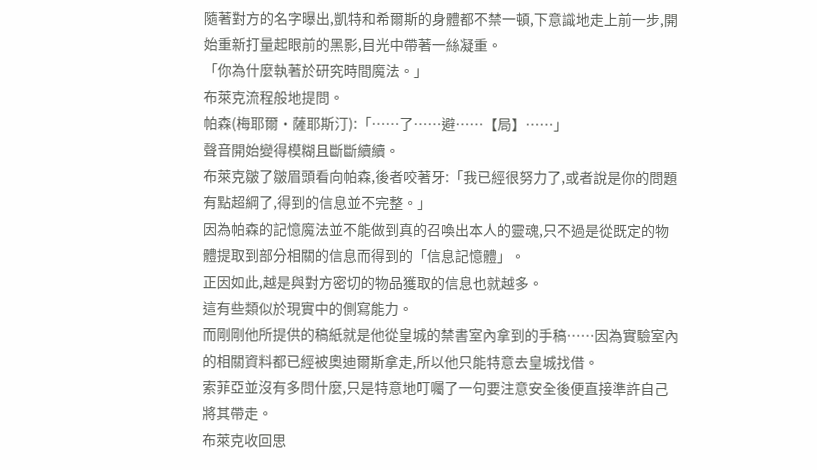隨著對方的名字曝出,凱特和希爾斯的身體都不禁一頓,下意識地走上前一步,開始重新打量起眼前的黑影,目光中帶著一絲凝重。
「你為什麼執著於研究時間魔法。」
布萊克流程般地提問。
帕森(梅耶爾·薩耶斯汀):「……了……避……【局】……」
聲音開始變得模糊且斷斷續續。
布萊克皺了皺眉頭看向帕森,後者咬著牙:「我已經很努力了,或者說是你的問題有點超綱了,得到的信息並不完整。」
因為帕森的記憶魔法並不能做到真的召喚出本人的靈魂,只不過是從既定的物體提取到部分相關的信息而得到的「信息記憶體」。
正因如此,越是與對方密切的物品獲取的信息也就越多。
這有些類似於現實中的側寫能力。
而剛剛他所提供的稿紙就是他從皇城的禁書室內拿到的手稿……因為實驗室內的相關資料都已經被奧迪爾斯拿走,所以他只能特意去皇城找借。
索菲亞並沒有多問什麼,只是特意地叮囑了一句要注意安全後便直接準許自己將其帶走。
布萊克收回思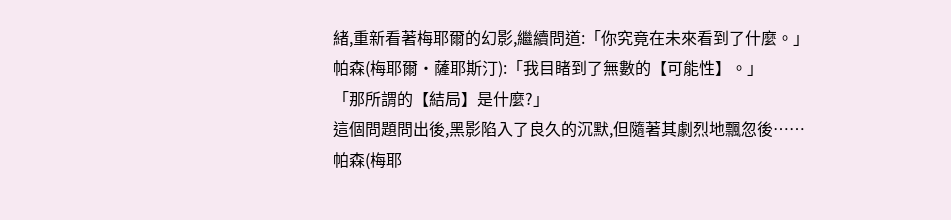緒,重新看著梅耶爾的幻影,繼續問道:「你究竟在未來看到了什麼。」
帕森(梅耶爾·薩耶斯汀):「我目睹到了無數的【可能性】。」
「那所謂的【結局】是什麼?」
這個問題問出後,黑影陷入了良久的沉默,但隨著其劇烈地飄忽後……
帕森(梅耶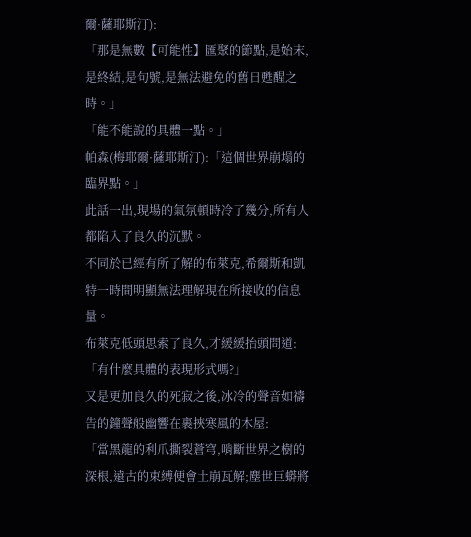爾·薩耶斯汀):
「那是無數【可能性】匯聚的節點,是始末,是終結,是句號,是無法避免的舊日甦醒之時。」
「能不能說的具體一點。」
帕森(梅耶爾·薩耶斯汀):「這個世界崩塌的臨界點。」
此話一出,現場的氣氛頓時冷了幾分,所有人都陷入了良久的沉默。
不同於已經有所了解的布萊克,希爾斯和凱特一時間明顯無法理解現在所接收的信息量。
布萊克低頭思索了良久,才緩緩抬頭問道:「有什麼具體的表現形式嗎?」
又是更加良久的死寂之後,冰冷的聲音如禱告的鐘聲般幽響在裹挾寒風的木屋:
「當黑龍的利爪撕裂蒼穹,啃斷世界之樹的深根,遠古的束縛便會土崩瓦解;塵世巨蟒將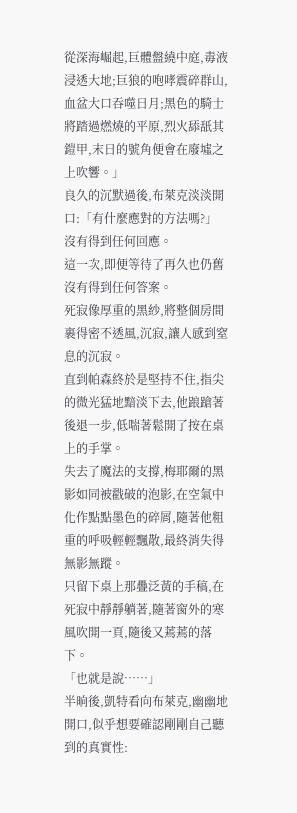從深海崛起,巨體盤繞中庭,毒液浸透大地;巨狼的咆哮震碎群山,血盆大口吞噬日月;黑色的騎士將踏過燃燒的平原,烈火舔舐其鎧甲,末日的號角便會在廢墟之上吹響。」
良久的沉默過後,布萊克淡淡開口:「有什麼應對的方法嗎?」
沒有得到任何回應。
這一次,即便等待了再久也仍舊沒有得到任何答案。
死寂像厚重的黑紗,將整個房間裹得密不透風,沉寂,讓人感到窒息的沉寂。
直到帕森終於是堅持不住,指尖的微光猛地黯淡下去,他踉蹌著後退一步,低喘著鬆開了按在桌上的手掌。
失去了魔法的支撐,梅耶爾的黑影如同被戳破的泡影,在空氣中化作點點墨色的碎屑,隨著他粗重的呼吸輕輕飄散,最終消失得無影無蹤。
只留下桌上那疊泛黃的手稿,在死寂中靜靜躺著,隨著窗外的寒風吹開一頁,隨後又蔫蔫的落下。
「也就是說……」
半晌後,凱特看向布萊克,幽幽地開口,似乎想要確認剛剛自己聽到的真實性: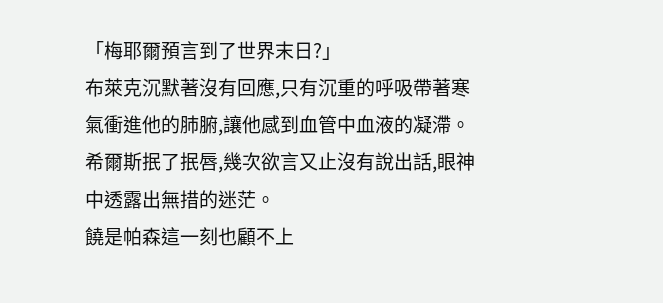「梅耶爾預言到了世界末日?」
布萊克沉默著沒有回應,只有沉重的呼吸帶著寒氣衝進他的肺腑,讓他感到血管中血液的凝滯。
希爾斯抿了抿唇,幾次欲言又止沒有說出話,眼神中透露出無措的迷茫。
饒是帕森這一刻也顧不上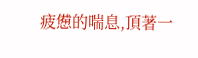疲憊的喘息,頂著一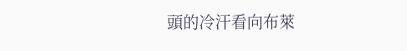頭的冷汗看向布萊